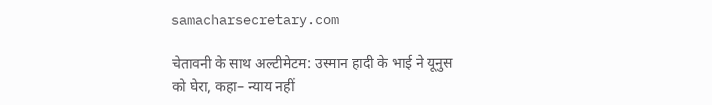samacharsecretary.com

चेतावनी के साथ अल्टीमेटम: उस्मान हादी के भाई ने यूनुस को घेरा, कहा– न्याय नहीं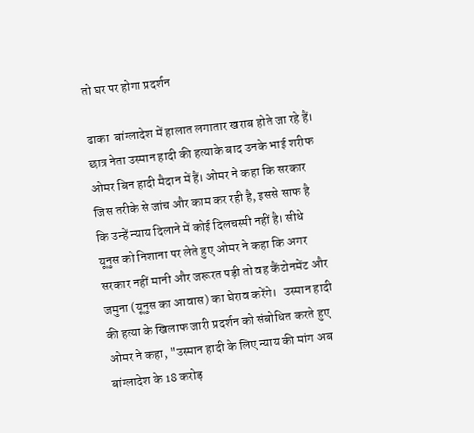तो घर पर होगा प्रदर्शन

ढाका  बांग्लादेश में हालात लगातार खराब होते जा रहे हैं। छात्र नेता उस्मान हादी की हत्याके बाद उनके भाई शरीफ ओमर बिन हादी मैदान में हैं। ओमर ने कहा कि सरकार जिस तरीके से जांच और काम कर रही है, इससे साफ है कि उन्हें न्याय दिलाने में कोई दिलचस्पी नहीं है। सीधे यूनुस को निशाना पर लेते हुए ओमर ने कहा कि अगर सरकार नहीं मानी और जरूरत पड़ी तो वह कैंटोनमेंट और जमुना (यूनुस का आवास) का घेराव करेंगे।   उस्मान हादी की हत्या के खिलाफ जारी प्रदर्शन को संबोधित करते हुए ओमर ने कहा, "उस्मान हादी के लिए न्याय की मांग अब बांग्लादेश के 18 करोड़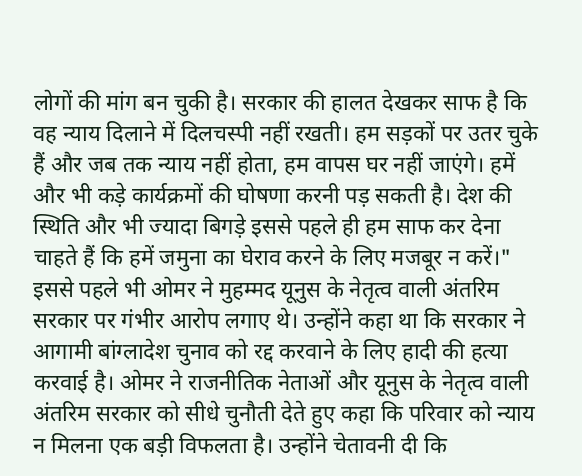लोगों की मांग बन चुकी है। सरकार की हालत देखकर साफ है कि वह न्याय दिलाने में दिलचस्पी नहीं रखती। हम सड़कों पर उतर चुके हैं और जब तक न्याय नहीं होता, हम वापस घर नहीं जाएंगे। हमें और भी कड़े कार्यक्रमों की घोषणा करनी पड़ सकती है। देश की स्थिति और भी ज्यादा बिगड़े इससे पहले ही हम साफ कर देना चाहते हैं कि हमें जमुना का घेराव करने के लिए मजबूर न करें।" इससे पहले भी ओमर ने मुहम्मद यूनुस के नेतृत्व वाली अंतरिम सरकार पर गंभीर आरोप लगाए थे। उन्होंने कहा था कि सरकार ने आगामी बांग्लादेश चुनाव को रद्द करवाने के लिए हादी की हत्या करवाई है। ओमर ने राजनीतिक नेताओं और यूनुस के नेतृत्व वाली अंतरिम सरकार को सीधे चुनौती देते हुए कहा कि परिवार को न्याय न मिलना एक बड़ी विफलता है। उन्होंने चेतावनी दी कि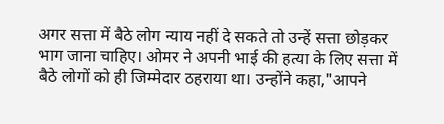अगर सत्ता में बैठे लोग न्याय नहीं दे सकते तो उन्हें सत्ता छोड़कर भाग जाना चाहिए। ओमर ने अपनी भाई की हत्या के लिए सत्ता में बैठे लोगों को ही जिम्मेदार ठहराया था। उन्होंने कहा,"आपने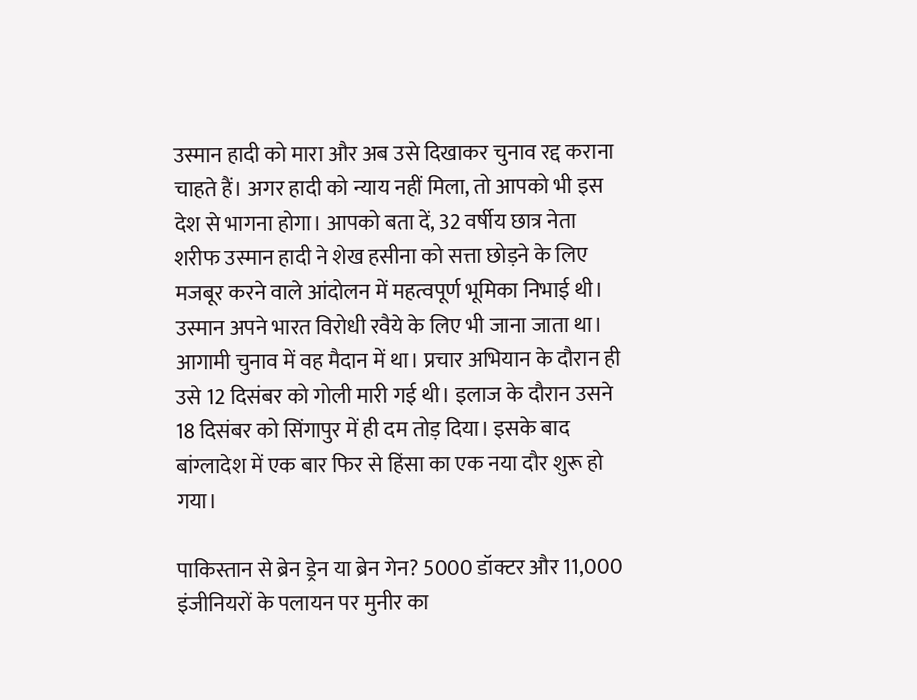उस्मान हादी को मारा और अब उसे दिखाकर चुनाव रद्द कराना चाहते हैं। अगर हादी को न्याय नहीं मिला, तो आपको भी इस देश से भागना होगा। आपको बता दें, 32 वर्षीय छात्र नेता शरीफ उस्मान हादी ने शेख हसीना को सत्ता छोड़ने के लिए मजबूर करने वाले आंदोलन में महत्वपूर्ण भूमिका निभाई थी। उस्मान अपने भारत विरोधी रवैये के लिए भी जाना जाता था। आगामी चुनाव में वह मैदान में था। प्रचार अभियान के दौरान ही उसे 12 दिसंबर को गोली मारी गई थी। इलाज के दौरान उसने 18 दिसंबर को सिंगापुर में ही दम तोड़ दिया। इसके बाद बांग्लादेश में एक बार फिर से हिंसा का एक नया दौर शुरू हो गया।

पाकिस्तान से ब्रेन ड्रेन या ब्रेन गेन? 5000 डॉक्टर और 11,000 इंजीनियरों के पलायन पर मुनीर का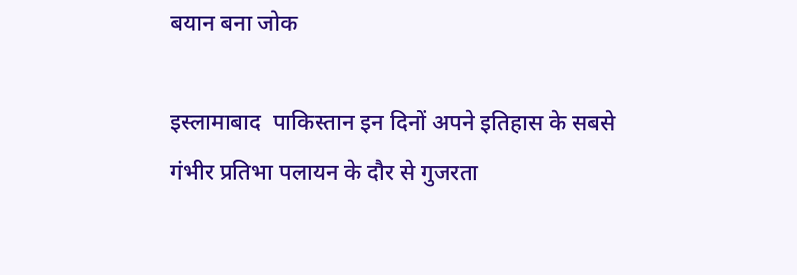बयान बना जोक

इस्लामाबाद  पाकिस्तान इन दिनों अपने इतिहास के सबसे गंभीर प्रतिभा पलायन के दौर से गुजरता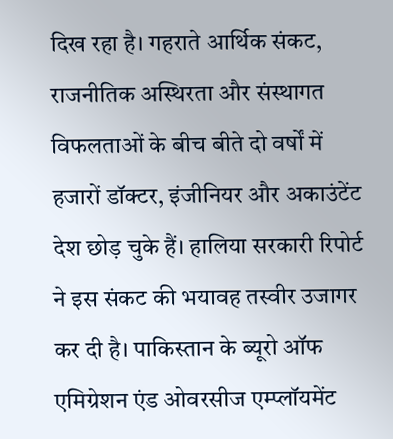दिख रहा है। गहराते आर्थिक संकट, राजनीतिक अस्थिरता और संस्थागत विफलताओं के बीच बीते दो वर्षों में हजारों डॉक्टर, इंजीनियर और अकाउंटेंट देश छोड़ चुके हैं। हालिया सरकारी रिपोर्ट ने इस संकट की भयावह तस्वीर उजागर कर दी है। पाकिस्तान के ब्यूरो ऑफ एमिग्रेशन एंड ओवरसीज एम्प्लॉयमेंट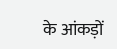के आंकड़ों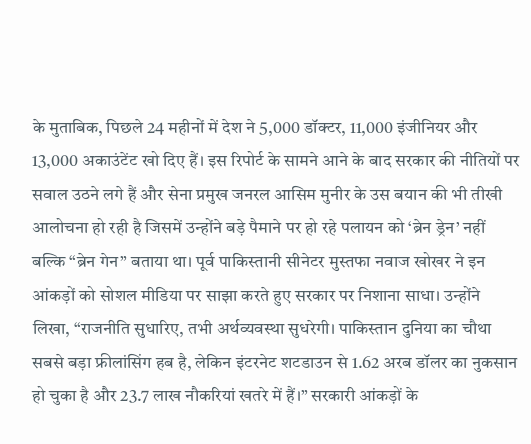के मुताबिक, पिछले 24 महीनों में देश ने 5,000 डॉक्टर, 11,000 इंजीनियर और 13,000 अकाउंटेंट खो दिए हैं। इस रिपोर्ट के सामने आने के बाद सरकार की नीतियों पर सवाल उठने लगे हैं और सेना प्रमुख जनरल आसिम मुनीर के उस बयान की भी तीखी आलोचना हो रही है जिसमें उन्होंने बड़े पैमाने पर हो रहे पलायन को ‘ब्रेन ड्रेन’ नहीं बल्कि “ब्रेन गेन” बताया था। पूर्व पाकिस्तानी सीनेटर मुस्तफा नवाज खोखर ने इन आंकड़ों को सोशल मीडिया पर साझा करते हुए सरकार पर निशाना साधा। उन्होंने लिखा, “राजनीति सुधारिए, तभी अर्थव्यवस्था सुधरेगी। पाकिस्तान दुनिया का चौथा सबसे बड़ा फ्रीलांसिंग हब है, लेकिन इंटरनेट शटडाउन से 1.62 अरब डॉलर का नुकसान हो चुका है और 23.7 लाख नौकरियां खतरे में हैं।” सरकारी आंकड़ों के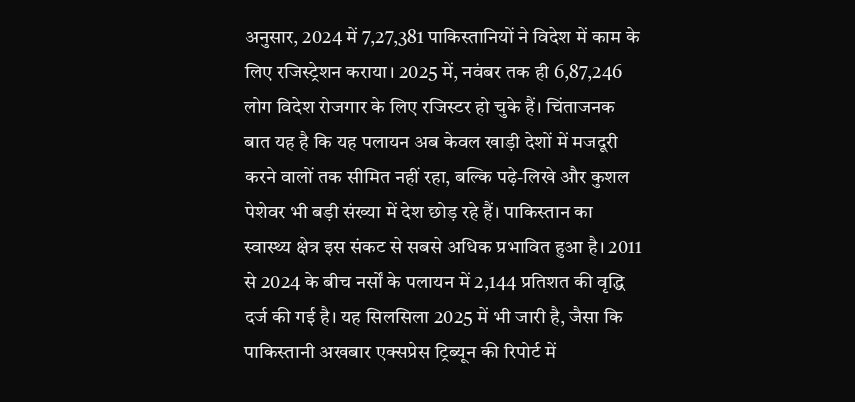अनुसार, 2024 में 7,27,381 पाकिस्तानियों ने विदेश में काम के लिए रजिस्ट्रेशन कराया। 2025 में, नवंबर तक ही 6,87,246 लोग विदेश रोजगार के लिए रजिस्टर हो चुके हैं। चिंताजनक बात यह है कि यह पलायन अब केवल खाड़ी देशों में मजदूरी करने वालों तक सीमित नहीं रहा, बल्कि पढ़े-लिखे और कुशल पेशेवर भी बड़ी संख्या में देश छोड़ रहे हैं। पाकिस्तान का स्वास्थ्य क्षेत्र इस संकट से सबसे अधिक प्रभावित हुआ है। 2011 से 2024 के बीच नर्सों के पलायन में 2,144 प्रतिशत की वृद्धि दर्ज की गई है। यह सिलसिला 2025 में भी जारी है, जैसा कि पाकिस्तानी अखबार एक्सप्रेस ट्रिब्यून की रिपोर्ट में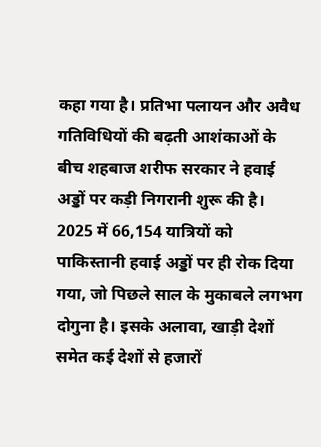कहा गया है। प्रतिभा पलायन और अवैध गतिविधियों की बढ़ती आशंकाओं के बीच शहबाज शरीफ सरकार ने हवाई अड्डों पर कड़ी निगरानी शुरू की है। 2025 में 66,154 यात्रियों को पाकिस्तानी हवाई अड्डों पर ही रोक दिया गया, जो पिछले साल के मुकाबले लगभग दोगुना है। इसके अलावा, खाड़ी देशों समेत कई देशों से हजारों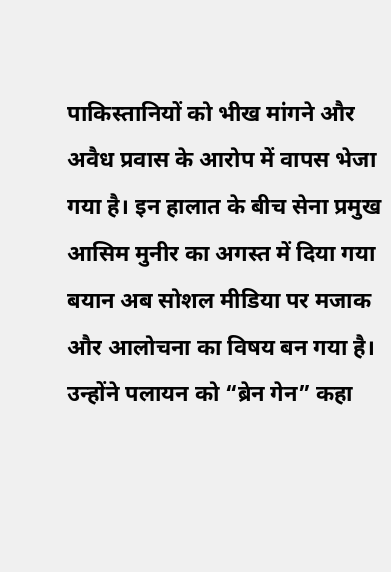पाकिस्तानियों को भीख मांगने और अवैध प्रवास के आरोप में वापस भेजा गया है। इन हालात के बीच सेना प्रमुख आसिम मुनीर का अगस्त में दिया गया बयान अब सोशल मीडिया पर मजाक और आलोचना का विषय बन गया है। उन्होंने पलायन को “ब्रेन गेन” कहा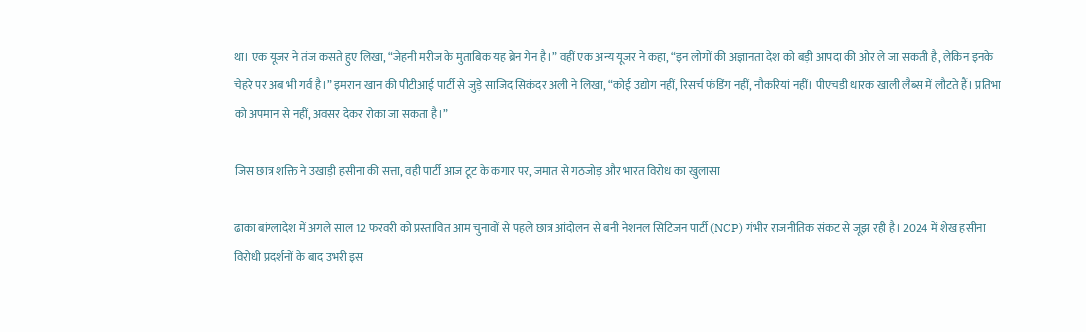था। एक यूजर ने तंज कसते हुए लिखा, “जेहनी मरीज के मुताबिक यह ब्रेन गेन है।” वहीं एक अन्य यूजर ने कहा, “इन लोगों की अज्ञानता देश को बड़ी आपदा की ओर ले जा सकती है, लेकिन इनके चेहरे पर अब भी गर्व है।” इमरान खान की पीटीआई पार्टी से जुड़े साजिद सिकंदर अली ने लिखा, “कोई उद्योग नहीं, रिसर्च फंडिंग नहीं, नौकरियां नहीं। पीएचडी धारक खाली लैब्स में लौटते हैं। प्रतिभा को अपमान से नहीं, अवसर देकर रोका जा सकता है।”

जिस छात्र शक्ति ने उखाड़ी हसीना की सत्ता, वही पार्टी आज टूट के कगार पर, जमात से गठजोड़ और भारत विरोध का खुलासा

ढाका बांग्लादेश में अगले साल 12 फरवरी को प्रस्तावित आम चुनावों से पहले छात्र आंदोलन से बनी नेशनल सिटिजन पार्टी (NCP) गंभीर राजनीतिक संकट से जूझ रही है। 2024 में शेख हसीना विरोधी प्रदर्शनों के बाद उभरी इस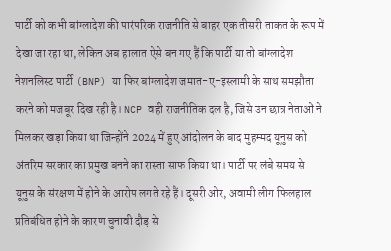पार्टी को कभी बांग्लादेश की पारंपरिक राजनीति से बाहर एक तीसरी ताकत के रूप में देखा जा रहा था, लेकिन अब हालात ऐसे बन गए हैं कि पार्टी या तो बांग्लादेश नेशनलिस्ट पार्टी (BNP) या फिर बांग्लादेश जमात-ए-इस्लामी के साथ समझौता करने को मजबूर दिख रही है। NCP वही राजनीतिक दल है, जिसे उन छात्र नेताओं ने मिलकर खड़ा किया था जिन्होंने 2024 में हुए आंदोलन के बाद मुहम्मद यूनुस को अंतरिम सरकार का प्रमुख बनने का रास्ता साफ किया था। पार्टी पर लंबे समय से यूनुस के संरक्षण में होने के आरोप लगते रहे हैं। दूसरी ओर, अवामी लीग फिलहाल प्रतिबंधित होने के कारण चुनावी दौड़ से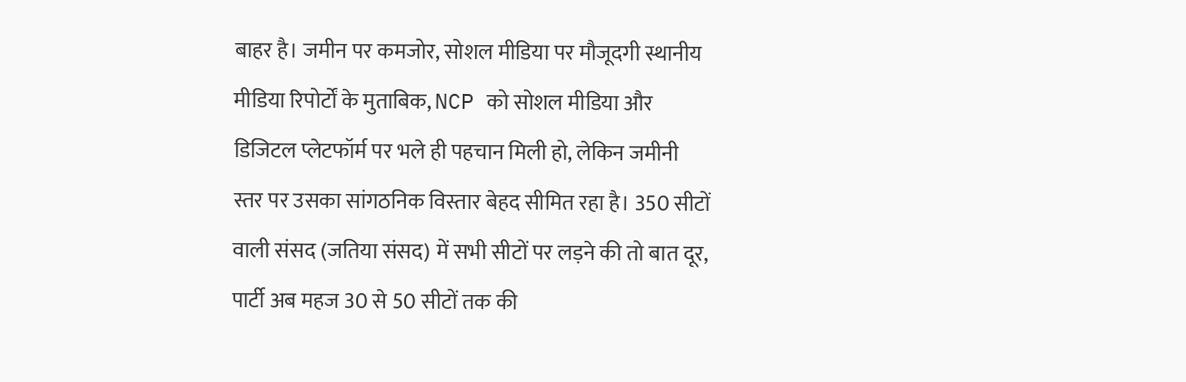बाहर है। जमीन पर कमजोर, सोशल मीडिया पर मौजूदगी स्थानीय मीडिया रिपोर्टों के मुताबिक, NCP को सोशल मीडिया और डिजिटल प्लेटफॉर्म पर भले ही पहचान मिली हो, लेकिन जमीनी स्तर पर उसका सांगठनिक विस्तार बेहद सीमित रहा है। 350 सीटों वाली संसद (जतिया संसद) में सभी सीटों पर लड़ने की तो बात दूर, पार्टी अब महज 30 से 50 सीटों तक की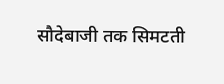सौदेबाजी तक सिमटती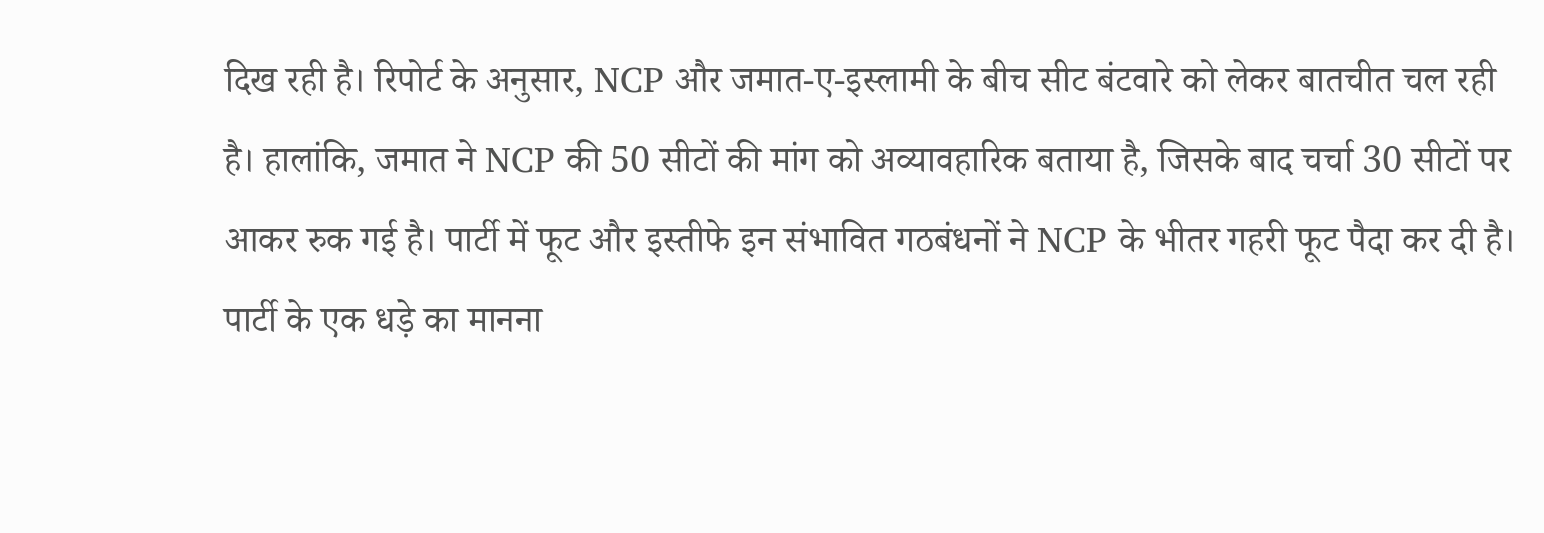दिख रही है। रिपोर्ट के अनुसार, NCP और जमात-ए-इस्लामी के बीच सीट बंटवारे को लेकर बातचीत चल रही है। हालांकि, जमात ने NCP की 50 सीटों की मांग को अव्यावहारिक बताया है, जिसके बाद चर्चा 30 सीटों पर आकर रुक गई है। पार्टी में फूट और इस्तीफे इन संभावित गठबंधनों ने NCP के भीतर गहरी फूट पैदा कर दी है। पार्टी के एक धड़े का मानना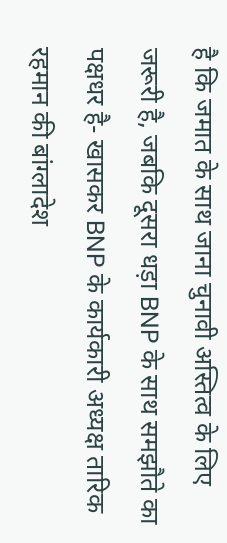है कि जमात के साथ जाना चुनावी अस्तित्व के लिए जरूरी है, जबकि दूसरा धड़ा BNP के साथ समझौते का पक्षधर है- खासकर BNP के कार्यकारी अध्यक्ष तारिक रहमान की बांग्लादेश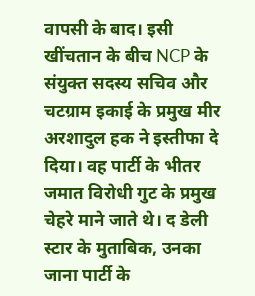वापसी के बाद। इसी खींचतान के बीच NCP के संयुक्त सदस्य सचिव और चटग्राम इकाई के प्रमुख मीर अरशादुल हक ने इस्तीफा दे दिया। वह पार्टी के भीतर जमात विरोधी गुट के प्रमुख चेहरे माने जाते थे। द डेली स्टार के मुताबिक, उनका जाना पार्टी के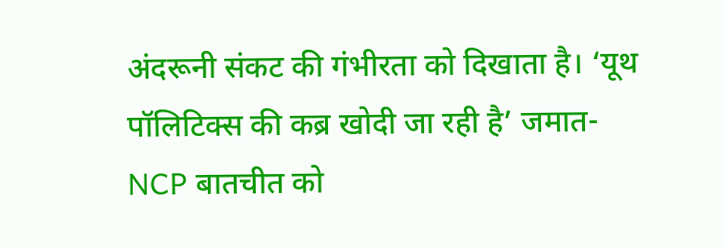अंदरूनी संकट की गंभीरता को दिखाता है। ‘यूथ पॉलिटिक्स की कब्र खोदी जा रही है’ जमात-NCP बातचीत को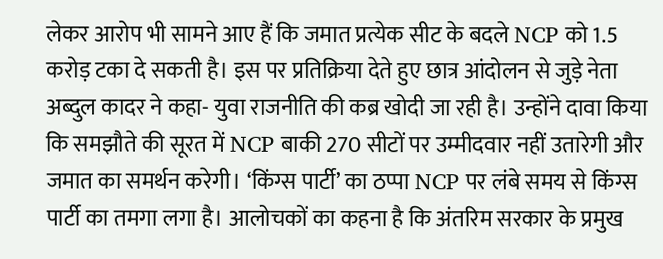लेकर आरोप भी सामने आए हैं कि जमात प्रत्येक सीट के बदले NCP को 1.5 करोड़ टका दे सकती है। इस पर प्रतिक्रिया देते हुए छात्र आंदोलन से जुड़े नेता अब्दुल कादर ने कहा- युवा राजनीति की कब्र खोदी जा रही है। उन्होंने दावा किया कि समझौते की सूरत में NCP बाकी 270 सीटों पर उम्मीदवार नहीं उतारेगी और जमात का समर्थन करेगी। ‘किंग्स पार्टी’ का ठप्पा NCP पर लंबे समय से किंग्स पार्टी का तमगा लगा है। आलोचकों का कहना है कि अंतरिम सरकार के प्रमुख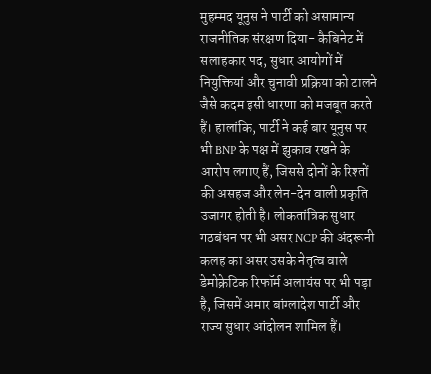मुहम्मद यूनुस ने पार्टी को असामान्य राजनीतिक संरक्षण दिया- कैबिनेट में सलाहकार पद, सुधार आयोगों में नियुक्तियां और चुनावी प्रक्रिया को टालने जैसे कदम इसी धारणा को मजबूत करते हैं। हालांकि, पार्टी ने कई बार यूनुस पर भी BNP के पक्ष में झुकाव रखने के आरोप लगाए हैं, जिससे दोनों के रिश्तों की असहज और लेन-देन वाली प्रकृति उजागर होती है। लोकतांत्रिक सुधार गठबंधन पर भी असर NCP की अंदरूनी कलह का असर उसके नेतृत्व वाले डेमोक्रेटिक रिफॉर्म अलायंस पर भी पड़ा है, जिसमें अमार बांग्लादेश पार्टी और राज्य सुधार आंदोलन शामिल हैं।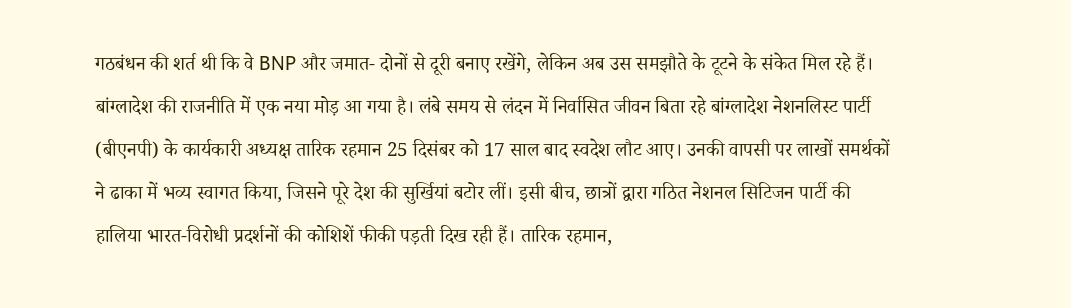गठबंधन की शर्त थी कि वे BNP और जमात- दोनों से दूरी बनाए रखेंगे, लेकिन अब उस समझौते के टूटने के संकेत मिल रहे हैं। बांग्लादेश की राजनीति में एक नया मोड़ आ गया है। लंबे समय से लंदन में निर्वासित जीवन बिता रहे बांग्लादेश नेशनलिस्ट पार्टी (बीएनपी) के कार्यकारी अध्यक्ष तारिक रहमान 25 दिसंबर को 17 साल बाद स्वदेश लौट आए। उनकी वापसी पर लाखों समर्थकों ने ढाका में भव्य स्वागत किया, जिसने पूरे देश की सुर्खियां बटोर लीं। इसी बीच, छात्रों द्वारा गठित नेशनल सिटिजन पार्टी की हालिया भारत-विरोधी प्रदर्शनों की कोशिशें फीकी पड़ती दिख रही हैं। तारिक रहमान,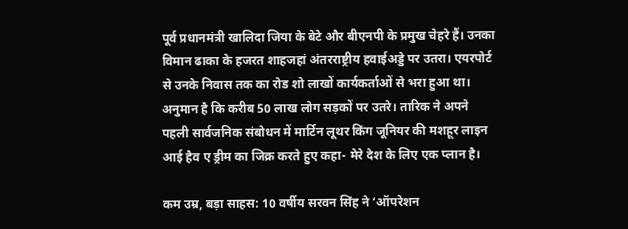पूर्व प्रधानमंत्री खालिदा जिया के बेटे और बीएनपी के प्रमुख चेहरे हैं। उनका विमान ढाका के हजरत शाहजहां अंतरराष्ट्रीय हवाईअड्डे पर उतरा। एयरपोर्ट से उनके निवास तक का रोड शो लाखों कार्यकर्ताओं से भरा हुआ था। अनुमान है कि करीब 50 लाख लोग सड़कों पर उतरे। तारिक ने अपने पहली सार्वजनिक संबोधन में मार्टिन लूथर किंग जूनियर की मशहूर लाइन आई हैव ए ड्रीम का जिक्र करते हुए कहा- मेरे देश के लिए एक प्लान है।

कम उम्र, बड़ा साहस: 10 वर्षीय सरवन सिंह ने ‘ऑपरेशन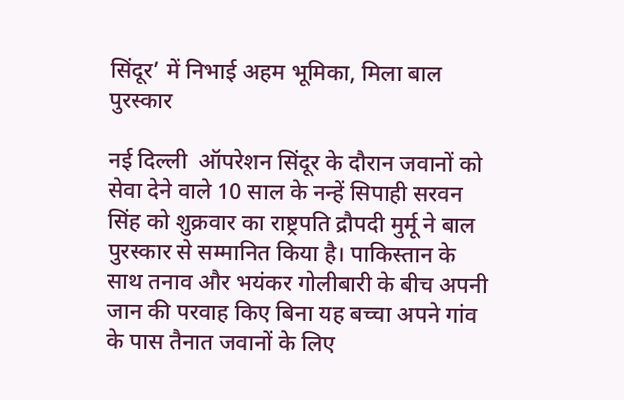सिंदूर’ में निभाई अहम भूमिका, मिला बाल पुरस्कार

नई दिल्ली  ऑपरेशन सिंदूर के दौरान जवानों को सेवा देने वाले 10 साल के नन्हें सिपाही सरवन सिंह को शुक्रवार का राष्ट्रपति द्रौपदी मुर्मू ने बाल पुरस्कार से सम्मानित किया है। पाकिस्तान के साथ तनाव और भयंकर गोलीबारी के बीच अपनी जान की परवाह किए बिना यह बच्चा अपने गांव के पास तैनात जवानों के लिए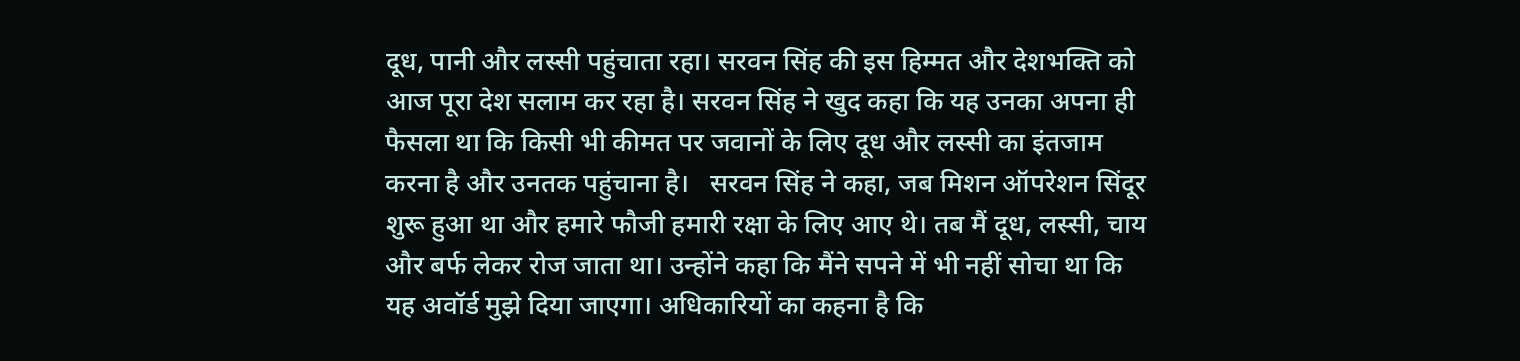दूध, पानी और लस्सी पहुंचाता रहा। सरवन सिंह की इस हिम्मत और देशभक्ति को आज पूरा देश सलाम कर रहा है। सरवन सिंह ने खुद कहा कि यह उनका अपना ही फैसला था कि किसी भी कीमत पर जवानों के लिए दूध और लस्सी का इंतजाम करना है और उनतक पहुंचाना है।   सरवन सिंह ने कहा, जब मिशन ऑपरेशन सिंदूर शुरू हुआ था और हमारे फौजी हमारी रक्षा के लिए आए थे। तब मैं दूध, लस्सी, चाय और बर्फ लेकर रोज जाता था। उन्होंने कहा कि मैंने सपने में भी नहीं सोचा था कि यह अवॉर्ड मुझे दिया जाएगा। अधिकारियों का कहना है कि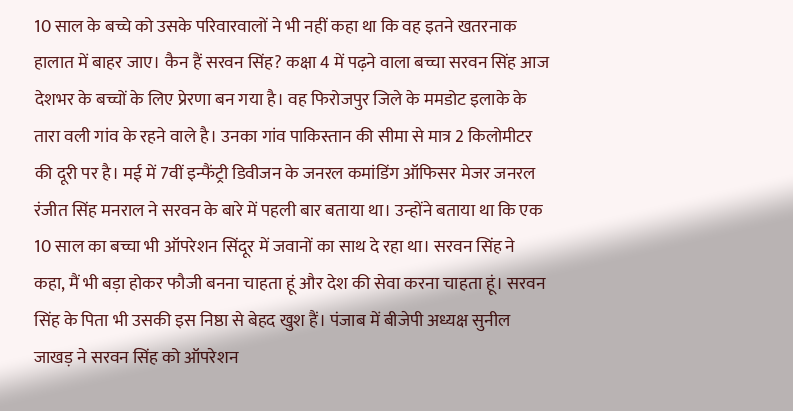10 साल के बच्चे को उसके परिवारवालों ने भी नहीं कहा था कि वह इतने खतरनाक हालात में बाहर जाए। कैन हैं सरवन सिंह? कक्षा 4 में पढ़ने वाला बच्चा सरवन सिंह आज देशभर के बच्चों के लिए प्रेरणा बन गया है। वह फिरोजपुर जिले के ममडोट इलाके के तारा वली गांव के रहने वाले है। उनका गांव पाकिस्तान की सीमा से मात्र 2 किलोमीटर की दूरी पर है। मई में 7वीं इन्फैंट्री डिवीजन के जनरल कमांडिंग ऑफिसर मेजर जनरल रंजीत सिंह मनराल ने सरवन के बारे में पहली बार बताया था। उन्होंने बताया था कि एक 10 साल का बच्चा भी ऑपरेशन सिंदूर में जवानों का साथ दे रहा था। सरवन सिंह ने कहा, मैं भी बड़ा होकर फौजी बनना चाहता हूं और देश की सेवा करना चाहता हूं। सरवन सिंह के पिता भी उसकी इस निष्ठा से बेहद खुश हैं। पंजाब में बीजेपी अध्यक्ष सुनील जाखड़ ने सरवन सिंह को ऑपरेशन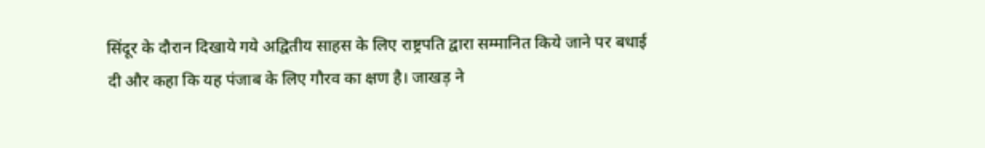सिंदूर के दौरान दिखाये गये अद्वितीय साहस के लिए राष्ट्रपति द्वारा सम्मानित किये जाने पर बधाई दी और कहा कि यह पंजाब के लिए गौरव का क्षण है। जाखड़ ने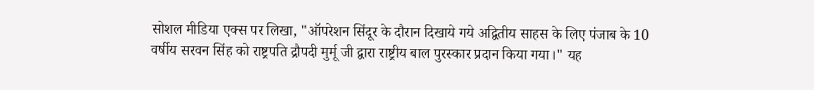सोशल मीडिया एक्स पर लिखा, "ऑपरेशन सिंदूर के दौरान दिखाये गये अद्वितीय साहस के लिए पंजाब के 10 वर्षीय सरवन सिंह को राष्ट्रपति द्रौपदी मुर्मू जी द्वारा राष्ट्रीय बाल पुरस्कार प्रदान किया गया।" यह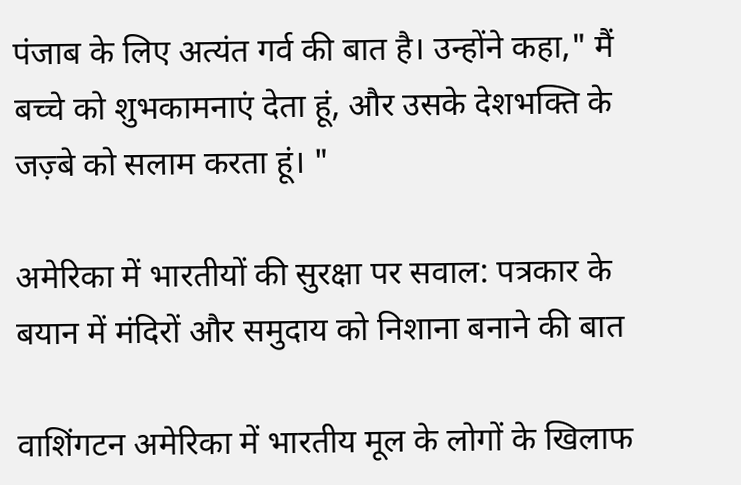पंजाब के लिए अत्यंत गर्व की बात है। उन्होंने कहा," मैं बच्चे को शुभकामनाएं देता हूं, और उसके देशभक्ति के जज़्बे को सलाम करता हूं। "

अमेरिका में भारतीयों की सुरक्षा पर सवाल: पत्रकार के बयान में मंदिरों और समुदाय को निशाना बनाने की बात

वाशिंगटन अमेरिका में भारतीय मूल के लोगों के खिलाफ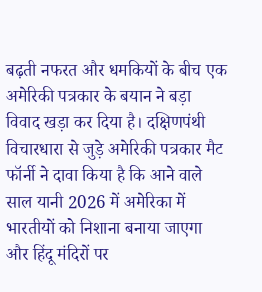बढ़ती नफरत और धमकियों के बीच एक अमेरिकी पत्रकार के बयान ने बड़ा विवाद खड़ा कर दिया है। दक्षिणपंथी विचारधारा से जुड़े अमेरिकी पत्रकार मैट फॉर्नी ने दावा किया है कि आने वाले साल यानी 2026 में अमेरिका में भारतीयों को निशाना बनाया जाएगा और हिंदू मंदिरों पर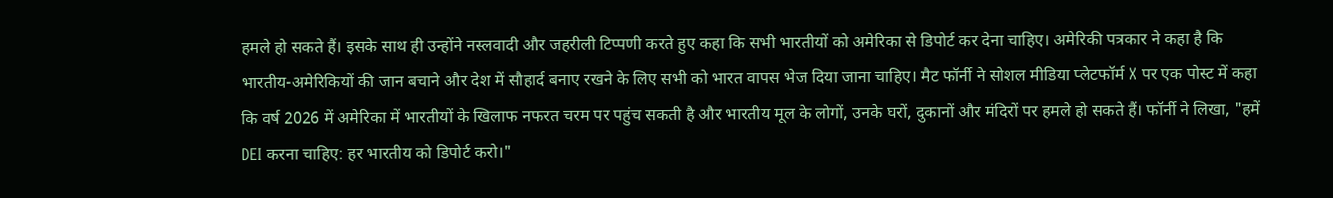हमले हो सकते हैं। इसके साथ ही उन्होंने नस्लवादी और जहरीली टिप्पणी करते हुए कहा कि सभी भारतीयों को अमेरिका से डिपोर्ट कर देना चाहिए। अमेरिकी पत्रकार ने कहा है कि भारतीय-अमेरिकियों की जान बचाने और देश में सौहार्द बनाए रखने के लिए सभी को भारत वापस भेज दिया जाना चाहिए। मैट फॉर्नी ने सोशल मीडिया प्लेटफॉर्म X पर एक पोस्ट में कहा कि वर्ष 2026 में अमेरिका में भारतीयों के खिलाफ नफरत चरम पर पहुंच सकती है और भारतीय मूल के लोगों, उनके घरों, दुकानों और मंदिरों पर हमले हो सकते हैं। फॉर्नी ने लिखा, "हमें DEI करना चाहिए: हर भारतीय को डिपोर्ट करो।"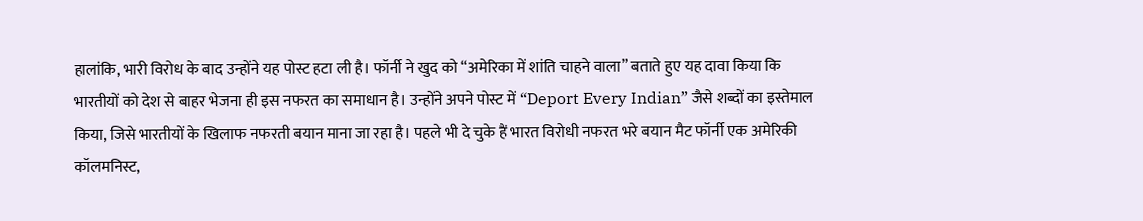हालांकि, भारी विरोध के बाद उन्होंने यह पोस्ट हटा ली है। फॉर्नी ने खुद को “अमेरिका में शांति चाहने वाला” बताते हुए यह दावा किया कि भारतीयों को देश से बाहर भेजना ही इस नफरत का समाधान है। उन्होंने अपने पोस्ट में “Deport Every Indian” जैसे शब्दों का इस्तेमाल किया, जिसे भारतीयों के खिलाफ नफरती बयान माना जा रहा है। पहले भी दे चुके हैं भारत विरोधी नफरत भरे बयान मैट फॉर्नी एक अमेरिकी कॉलमनिस्ट,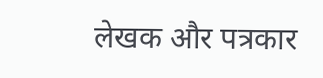लेखक और पत्रकार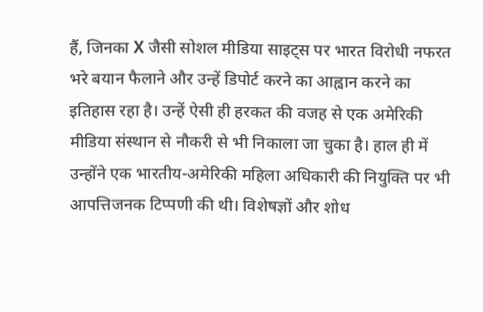हैं, जिनका X जैसी सोशल मीडिया साइट्स पर भारत विरोधी नफरत भरे बयान फैलाने और उन्हें डिपोर्ट करने का आह्वान करने का इतिहास रहा है। उन्हें ऐसी ही हरकत की वजह से एक अमेरिकी मीडिया संस्थान से नौकरी से भी निकाला जा चुका है। हाल ही में उन्होंने एक भारतीय-अमेरिकी महिला अधिकारी की नियुक्ति पर भी आपत्तिजनक टिप्पणी की थी। विशेषज्ञों और शोध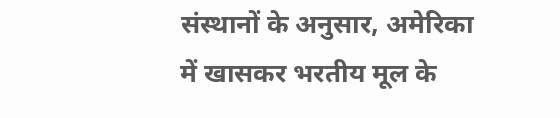संस्थानों के अनुसार, अमेरिका में खासकर भरतीय मूल के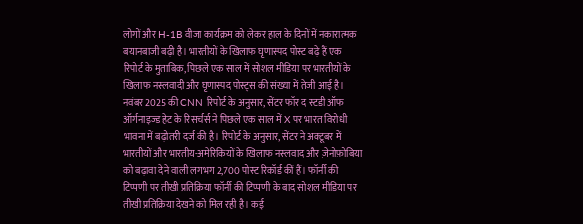लोगों और H-1B वीजा कार्यक्रम को लेकर हाल के दिनों में नकारात्मक बयानबाजी बढ़ी है। भारतीयों के खिलाफ घृणास्पद पोस्ट बढ़े हैं एक रिपोर्ट के मुताबिक, पिछले एक साल में सोशल मीडिया पर भारतीयों के खिलाफ नस्लवादी और घृणास्पद पोस्ट्स की संख्या में तेजी आई है। नवंबर 2025 की CNN रिपोर्ट के अनुसार, सेंटर फॉर द स्टडी ऑफ ऑर्गनाइज्ड हेट के रिसर्चर्स ने पिछले एक साल में X पर भारत विरोधी भावना में बढ़ोतरी दर्ज की है। रिपोर्ट के अनुसार, सेंटर ने अक्टूबर में भारतीयों और भारतीय-अमेरिकियों के खिलाफ नस्लवाद और ज़ेनोफ़ोबिया को बढ़ावा देने वाली लगभग 2,700 पोस्ट रिकॉर्ड कीं हैं। फॉर्नी की टिप्पणी पर तीखी प्रतिक्रिया फॉर्नी की टिप्पणी के बाद सोशल मीडिया पर तीखी प्रतिक्रिया देखने को मिल रही है। कई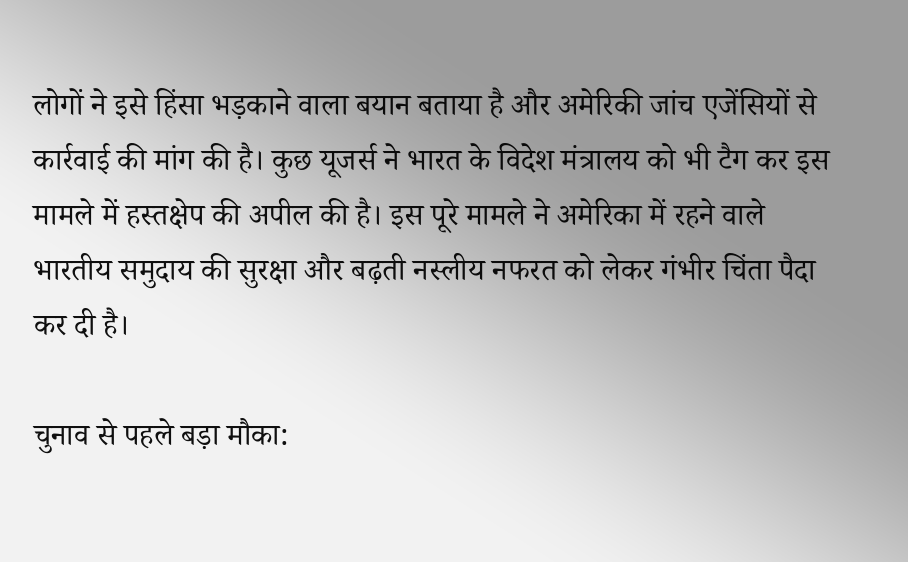लोगों ने इसे हिंसा भड़काने वाला बयान बताया है और अमेरिकी जांच एजेंसियों से कार्रवाई की मांग की है। कुछ यूजर्स ने भारत के विदेश मंत्रालय को भी टैग कर इस मामले में हस्तक्षेप की अपील की है। इस पूरे मामले ने अमेरिका में रहने वाले भारतीय समुदाय की सुरक्षा और बढ़ती नस्लीय नफरत को लेकर गंभीर चिंता पैदा कर दी है।

चुनाव से पहले बड़ा मौका: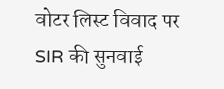वोटर लिस्ट विवाद पर SIR की सुनवाई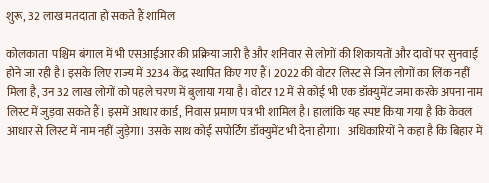शुरू, 32 लाख मतदाता हो सकते हैं शामिल

कोलकाता  पश्चिम बंगाल में भी एसआईआर की प्रक्रिया जारी है और शनिवार से लोगों की शिकायतों और दावों पर सुनवाई होने जा रही है। इसके लिए राज्य में 3234 केंद्र स्थापित किए गए हैं। 2022 की वोटर लिस्ट से जिन लोगों का लिंक नहीं मिला है, उन 32 लाख लोगों को पहले चरण में बुलाया गया है। वोटर 12 में से कोई भी एक डॉक्युमेंट जमा करके अपना नाम लिस्ट में जुड़वा सकते हैं। इसमें आधार कार्ड, निवास प्रमाण पत्र भी शामिल है। हालांकि यह स्पष्ट किया गया है कि केवल आधार से लिस्ट में नाम नहीं जुड़ेगा। उसके साथ कोई सपोर्टिंग डॉक्युमेंट भी देना होगा।   अधिकारियों ने कहा है कि बिहार में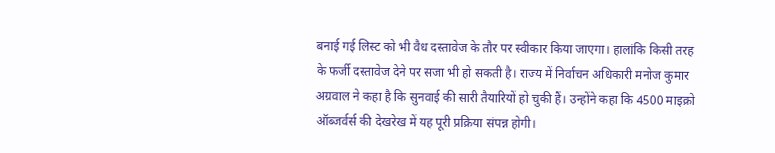बनाई गई लिस्ट को भी वैध दस्तावेज के तौर पर स्वीकार किया जाएगा। हालांकि किसी तरह के फर्जी दस्तावेज देने पर सजा भी हो सकती है। राज्य में निर्वाचन अधिकारी मनोज कुमार अग्रवाल ने कहा है कि सुनवाई की सारी तैयारियों हो चुकी हैं। उन्होंने कहा कि 4500 माइक्रो ऑब्जर्वर्स की देखरेख में यह पूरी प्रक्रिया संपन्न होगी।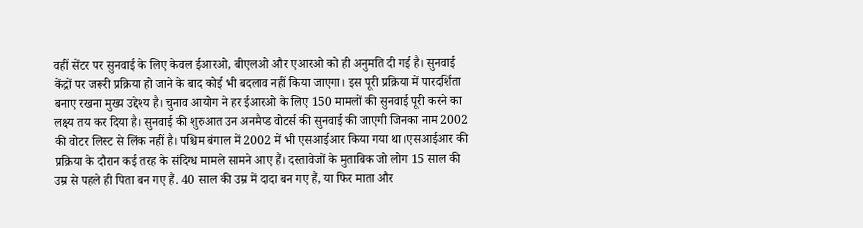वहीं सेंटर पर सुनवाई के लिए केवल ईआरओ, बीएलओ और एआरओ को ही अनुमति दी गई है। सुनवाई केंद्रों पर जरूरी प्रक्रिया हो जाने के बाद कोई भी बदलाव नहीं किया जाएगा। इस पूरी प्रक्रिया में पारदर्शिता बनाए रखना मुख्य उद्देश्य है। चुनाव आयोग ने हर ईआरओ के लिए 150 मामलों की सुनवाई पूरी करने का लक्ष्य तय कर दिया है। सुनवाई की शुरुआत उन अनमैप्ड वोटर्स की सुनवाई की जाएगी जिनका नाम 2002 की वोटर लिस्ट से लिंक नहीं है। पश्चिम बंगाल में 2002 में भी एसआईआर किया गया था।एसआईआर की प्रक्रिया के दौरान कई तरह के संदिग्ध मामले सामने आए हैं। दस्तावेजों के मुताबिक जो लोग 15 साल की उम्र से पहले ही पिता बन गए हैं. 40 साल की उम्र में दादा बन गए हैं, या फिर माता और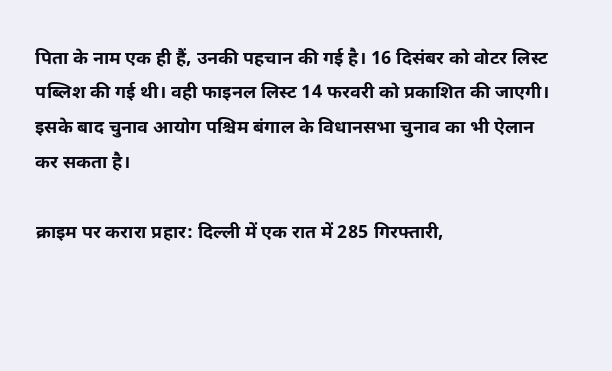पिता के नाम एक ही हैं, उनकी पहचान की गई है। 16 दिसंबर को वोटर लिस्ट पब्लिश की गई थी। वही फाइनल लिस्ट 14 फरवरी को प्रकाशित की जाएगी। इसके बाद चुनाव आयोग पश्चिम बंगाल के विधानसभा चुनाव का भी ऐलान कर सकता है।

क्राइम पर करारा प्रहार: दिल्ली में एक रात में 285 गिरफ्तारी,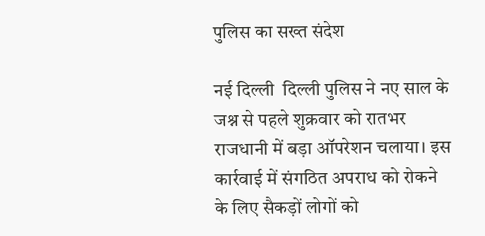पुलिस का सख्त संदेश

नई दिल्ली  दिल्ली पुलिस ने नए साल के जश्न से पहले शुक्रवार को रातभर राजधानी में बड़ा ऑपरेशन चलाया। इस कार्रवाई में संगठित अपराध को रोकने के लिए सैकड़ों लोगों को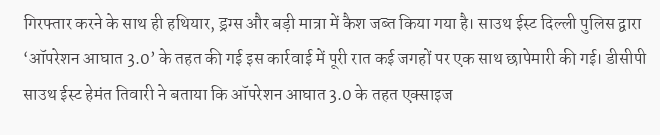गिरफ्तार करने के साथ ही हथियार, ड्रग्स और बड़ी मात्रा में कैश जब्त किया गया है। साउथ ईस्ट दिल्ली पुलिस द्वारा ‘ऑपरेशन आघात 3.0’ के तहत की गई इस कार्रवाई में पूरी रात कई जगहों पर एक साथ छापेमारी की गई। डीसीपी साउथ ईस्ट हेमंत तिवारी ने बताया कि ऑपरेशन आघात 3.0 के तहत एक्साइज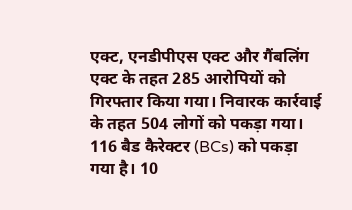एक्ट, एनडीपीएस एक्ट और गैंबलिंग एक्ट के तहत 285 आरोपियों को गिरफ्तार किया गया। निवारक कार्रवाई के तहत 504 लोगों को पकड़ा गया। 116 बैड कैरेक्टर (BCs) को पकड़ा गया है। 10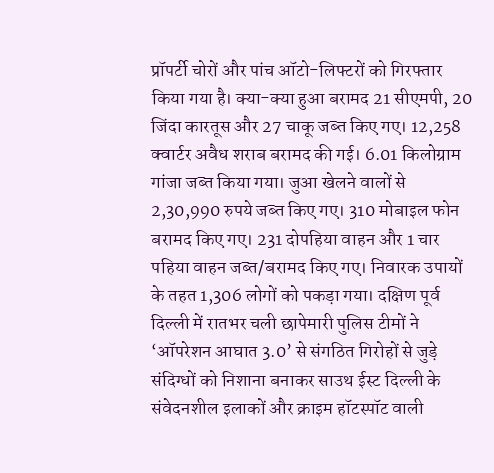प्रॉपर्टी चोरों और पांच ऑटो-लिफ्टरों को गिरफ्तार किया गया है। क्या-क्या हुआ बरामद 21 सीएमपी, 20 जिंदा कारतूस और 27 चाकू जब्त किए गए। 12,258 क्वार्टर अवैध शराब बरामद की गई। 6.01 किलोग्राम गांजा जब्त किया गया। जुआ खेलने वालों से 2,30,990 रुपये जब्त किए गए। 310 मोबाइल फोन बरामद किए गए। 231 दोपहिया वाहन और 1 चार पहिया वाहन जब्त/बरामद किए गए। निवारक उपायों के तहत 1,306 लोगों को पकड़ा गया। दक्षिण पूर्व दिल्ली में रातभर चली छापेमारी पुलिस टीमों ने ‘ऑपरेशन आघात 3.0’ से संगठित गिरोहों से जुड़े संदिग्धों को निशाना बनाकर साउथ ईस्ट दिल्ली के संवेदनशील इलाकों और क्राइम हॉटस्पॉट वाली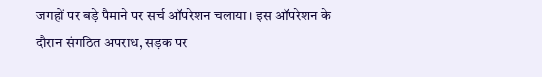जगहों पर बड़े पैमाने पर सर्च ऑपरेशन चलाया। इस ऑपरेशन के दौरान संगठित अपराध, सड़क पर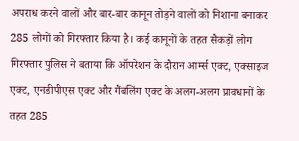अपराध करने वालों और बार-बार कानून तोड़ने वालों को निशाना बनाकर 285 लोगों को गिरफ्तार किया है। कई कानूनों के तहत सैकड़ों लोग गिरफ्तार पुलिस ने बताया कि ऑपरेशन के दौरान आर्म्स एक्ट, एक्साइज एक्ट, एनडीपीएस एक्ट और गैंबलिंग एक्ट के अलग-अलग प्रावधानों के तहत 285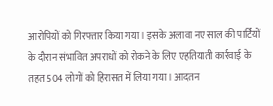आरोपियों को गिरफ्तार किया गया। इसके अलावा नए साल की पार्टियों के दौरान संभावित अपराधों को रोकने के लिए एहतियाती कार्रवाई के तहत 504 लोगों को हिरासत में लिया गया। आदतन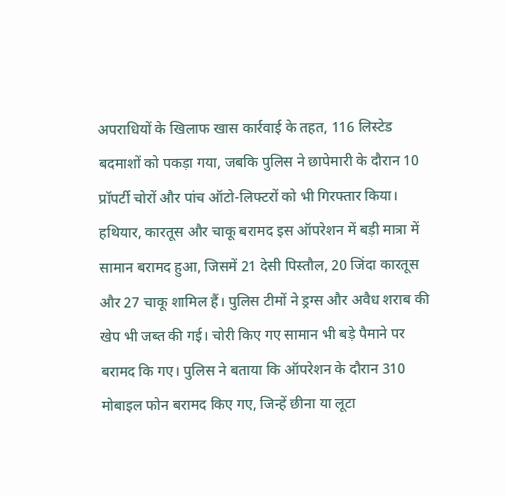अपराधियों के खिलाफ खास कार्रवाई के तहत, 116 लिस्टेड बदमाशों को पकड़ा गया, जबकि पुलिस ने छापेमारी के दौरान 10 प्रॉपर्टी चोरों और पांच ऑटो-लिफ्टरों को भी गिरफ्तार किया। हथियार, कारतूस और चाकू बरामद इस ऑपरेशन में बड़ी मात्रा में सामान बरामद हुआ, जिसमें 21 देसी पिस्तौल, 20 जिंदा कारतूस और 27 चाकू शामिल हैं। पुलिस टीमों ने ड्रग्स और अवैध शराब की खेप भी जब्त की गई। चोरी किए गए सामान भी बड़े पैमाने पर बरामद कि गए। पुलिस ने बताया कि ऑपरेशन के दौरान 310 मोबाइल फोन बरामद किए गए, जिन्हें छीना या लूटा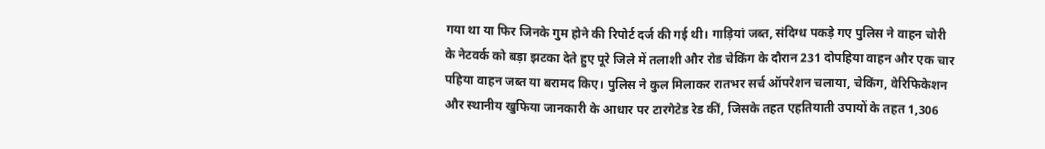गया था या फिर जिनके गुम होने की रिपोर्ट दर्ज की गई थी। गाड़ियां जब्त, संदिग्ध पकड़े गए पुलिस ने वाहन चोरी के नेटवर्क को बड़ा झटका देते हुए पूरे जिले में तलाशी और रोड चेकिंग के दौरान 231 दोपहिया वाहन और एक चार पहिया वाहन जब्त या बरामद किए। पुलिस ने कुल मिलाकर रातभर सर्च ऑपरेशन चलाया, चेकिंग, वेरिफिकेशन और स्थानीय खुफिया जानकारी के आधार पर टारगेटेड रेड कीं, जिसके तहत एहतियाती उपायों के तहत 1,306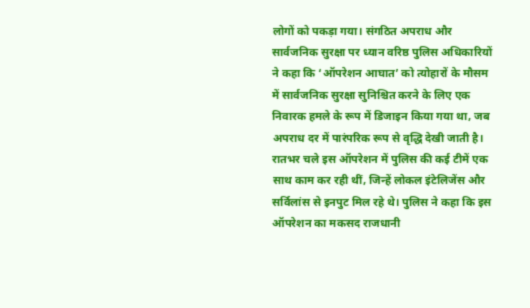लोगों को पकड़ा गया। संगठित अपराध और सार्वजनिक सुरक्षा पर ध्यान वरिष्ठ पुलिस अधिकारियों ने कहा कि ‘ऑपरेशन आघात’ को त्योहारों के मौसम में सार्वजनिक सुरक्षा सुनिश्चित करने के लिए एक निवारक हमले के रूप में डिजाइन किया गया था, जब अपराध दर में पारंपरिक रूप से वृद्धि देखी जाती है। रातभर चले इस ऑपरेशन में पुलिस की कई टीमें एक साथ काम कर रही थीं, जिन्हें लोकल इंटेलिजेंस और सर्विलांस से इनपुट मिल रहे थे। पुलिस ने कहा कि इस ऑपरेशन का मकसद राजधानी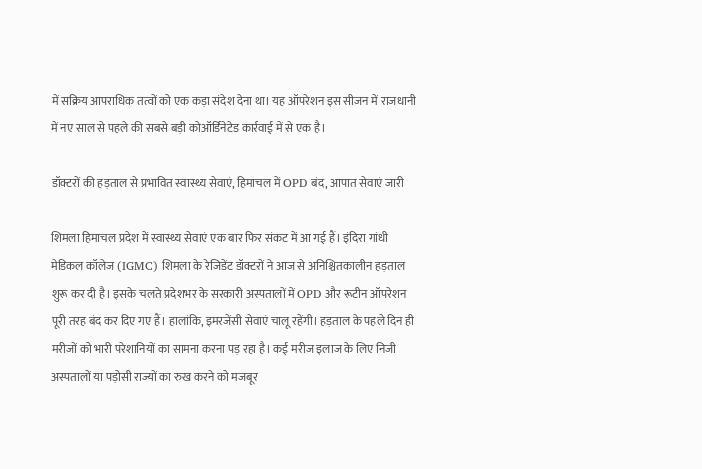में सक्रिय आपराधिक तत्वों को एक कड़ा संदेश देना था। यह ऑपरेशन इस सीजन में राजधानी में नए साल से पहले की सबसे बड़ी कोऑर्डिनेटेड कार्रवाई में से एक है।

डॉक्टरों की हड़ताल से प्रभावित स्वास्थ्य सेवाएं, हिमाचल में OPD बंद, आपात सेवाएं जारी

शिमला हिमाचल प्रदेश में स्वास्थ्य सेवाएं एक बार फिर संकट में आ गई हैं। इंदिरा गांधी मेडिकल कॉलेज (IGMC) शिमला के रेजिडेंट डॉक्टरों ने आज से अनिश्चितकालीन हड़ताल शुरू कर दी है। इसके चलते प्रदेशभर के सरकारी अस्पतालों में OPD और रूटीन ऑपरेशन पूरी तरह बंद कर दिए गए हैं। हालांकि, इमरजेंसी सेवाएं चालू रहेंगी। हड़ताल के पहले दिन ही मरीजों को भारी परेशानियों का सामना करना पड़ रहा है। कई मरीज इलाज के लिए निजी अस्पतालों या पड़ोसी राज्यों का रुख करने को मजबूर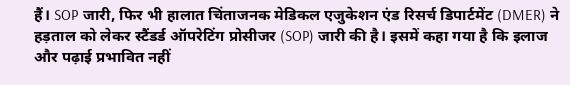हैं। SOP जारी, फिर भी हालात चिंताजनक मेडिकल एजुकेशन एंड रिसर्च डिपार्टमेंट (DMER) ने हड़ताल को लेकर स्टैंडर्ड ऑपरेटिंग प्रोसीजर (SOP) जारी की है। इसमें कहा गया है कि इलाज और पढ़ाई प्रभावित नहीं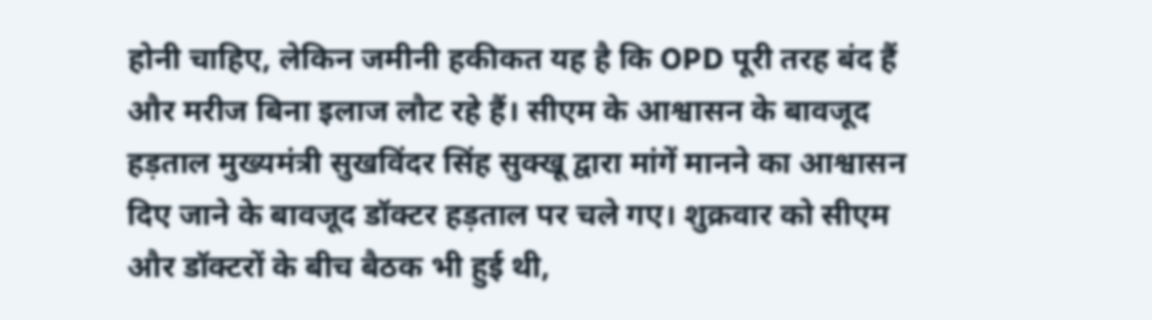होनी चाहिए, लेकिन जमीनी हकीकत यह है कि OPD पूरी तरह बंद हैं और मरीज बिना इलाज लौट रहे हैं। सीएम के आश्वासन के बावजूद हड़ताल मुख्यमंत्री सुखविंदर सिंह सुक्खू द्वारा मांगें मानने का आश्वासन दिए जाने के बावजूद डॉक्टर हड़ताल पर चले गए। शुक्रवार को सीएम और डॉक्टरों के बीच बैठक भी हुई थी,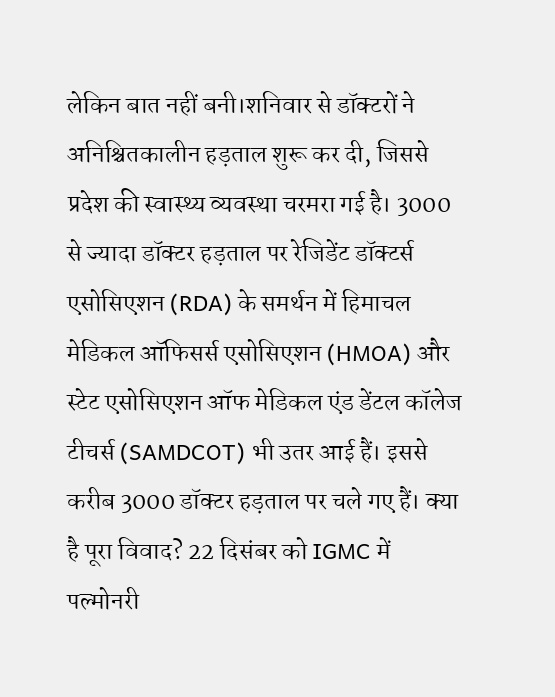लेकिन बात नहीं बनी।शनिवार से डॉक्टरों ने अनिश्चितकालीन हड़ताल शुरू कर दी, जिससे प्रदेश की स्वास्थ्य व्यवस्था चरमरा गई है। 3000 से ज्यादा डॉक्टर हड़ताल पर रेजिडेंट डॉक्टर्स एसोसिएशन (RDA) के समर्थन में हिमाचल मेडिकल ऑफिसर्स एसोसिएशन (HMOA) और स्टेट एसोसिएशन ऑफ मेडिकल एंड डेंटल कॉलेज टीचर्स (SAMDCOT) भी उतर आई हैं। इससे करीब 3000 डॉक्टर हड़ताल पर चले गए हैं। क्या है पूरा विवाद? 22 दिसंबर को IGMC में पल्मोनरी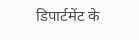डिपार्टमेंट के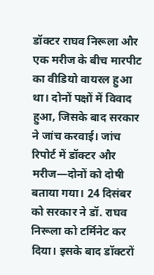डॉक्टर राघव निरूला और एक मरीज के बीच मारपीट का वीडियो वायरल हुआ था। दोनों पक्षों में विवाद हुआ, जिसके बाद सरकार ने जांच करवाई। जांच रिपोर्ट में डॉक्टर और मरीज—दोनों को दोषी बताया गया। 24 दिसंबर को सरकार ने डॉ. राघव निरूला को टर्मिनेट कर दिया। इसके बाद डॉक्टरों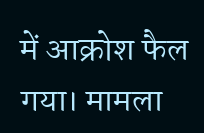में आक्रोश फैल गया। मामला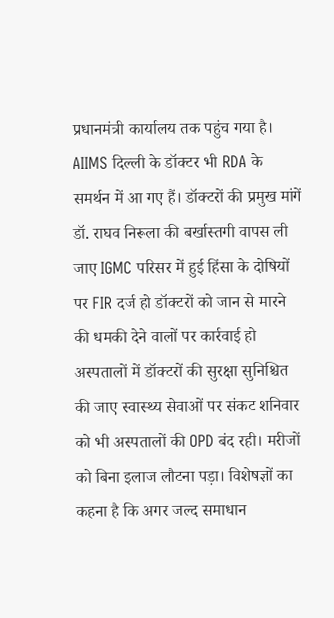प्रधानमंत्री कार्यालय तक पहुंच गया है। AIIMS दिल्ली के डॉक्टर भी RDA के समर्थन में आ गए हैं। डॉक्टरों की प्रमुख मांगें डॉ. राघव निरूला की बर्खास्तगी वापस ली जाए IGMC परिसर में हुई हिंसा के दोषियों पर FIR दर्ज हो डॉक्टरों को जान से मारने की धमकी देने वालों पर कार्रवाई हो अस्पतालों में डॉक्टरों की सुरक्षा सुनिश्चित की जाए स्वास्थ्य सेवाओं पर संकट शनिवार को भी अस्पतालों की OPD बंद रही। मरीजों को बिना इलाज लौटना पड़ा। विशेषज्ञों का कहना है कि अगर जल्द समाधान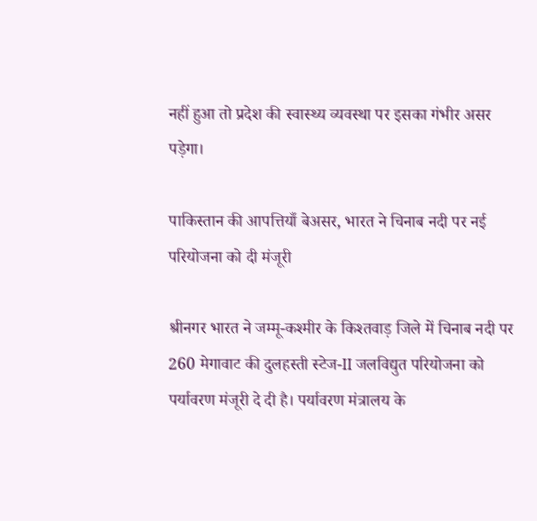नहीं हुआ तो प्रदेश की स्वास्थ्य व्यवस्था पर इसका गंभीर असर पड़ेगा।

पाकिस्तान की आपत्तियाँ बेअसर, भारत ने चिनाब नदी पर नई परियोजना को दी मंजूरी

श्रीनगर भारत ने जम्मू-कश्मीर के किश्तवाड़ जिले में चिनाब नदी पर 260 मेगावाट की दुलहस्ती स्टेज-II जलविद्युत परियोजना को पर्यावरण मंजूरी दे दी है। पर्यावरण मंत्रालय के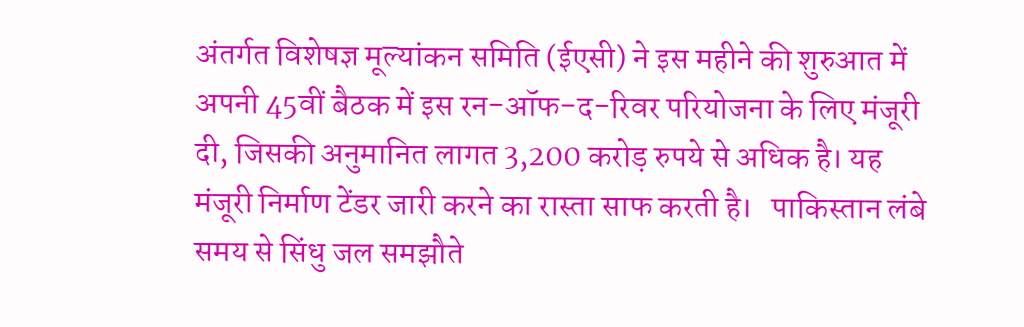अंतर्गत विशेषज्ञ मूल्यांकन समिति (ईएसी) ने इस महीने की शुरुआत में अपनी 45वीं बैठक में इस रन-ऑफ-द-रिवर परियोजना के लिए मंजूरी दी, जिसकी अनुमानित लागत 3,200 करोड़ रुपये से अधिक है। यह मंजूरी निर्माण टेंडर जारी करने का रास्ता साफ करती है।   पाकिस्तान लंबे समय से सिंधु जल समझौते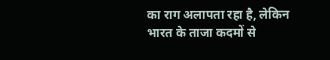का राग अलापता रहा है, लेकिन भारत के ताजा कदमों से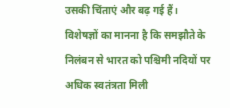उसकी चिंताएं और बढ़ गई हैं। विशेषज्ञों का मानना है कि समझौते के निलंबन से भारत को पश्चिमी नदियों पर अधिक स्वतंत्रता मिली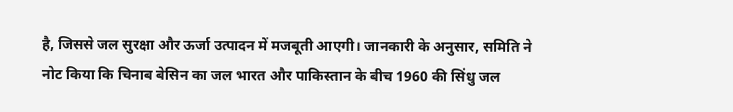है, जिससे जल सुरक्षा और ऊर्जा उत्पादन में मजबूती आएगी। जानकारी के अनुसार, समिति ने नोट किया कि चिनाब बेसिन का जल भारत और पाकिस्तान के बीच 1960 की सिंधु जल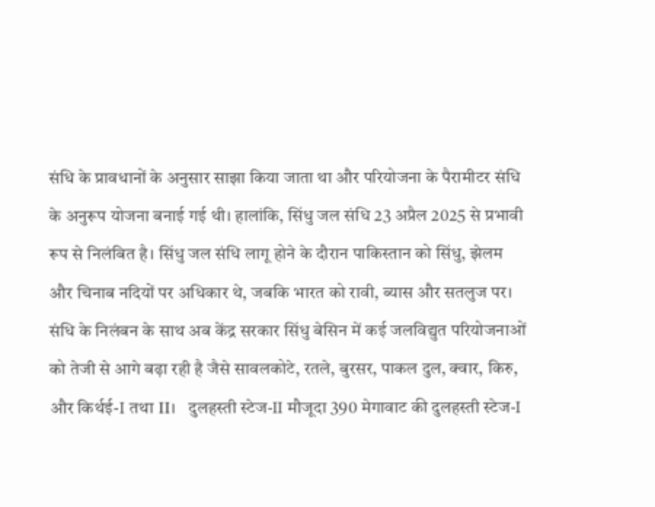संधि के प्रावधानों के अनुसार साझा किया जाता था और परियोजना के पैरामीटर संधि के अनुरूप योजना बनाई गई थी। हालांकि, सिंधु जल संधि 23 अप्रैल 2025 से प्रभावी रूप से निलंबित है। सिंधु जल संधि लागू होने के दौरान पाकिस्तान को सिंधु, झेलम और चिनाब नदियों पर अधिकार थे, जबकि भारत को रावी, ब्यास और सतलुज पर। संधि के निलंबन के साथ अब केंद्र सरकार सिंधु बेसिन में कई जलविद्युत परियोजनाओं को तेजी से आगे बढ़ा रही है जैसे सावलकोटे, रतले, बुरसर, पाकल दुल, क्वार, किरु, और किर्थई-I तथा II।   दुलहस्ती स्टेज-II मौजूदा 390 मेगावाट की दुलहस्ती स्टेज-I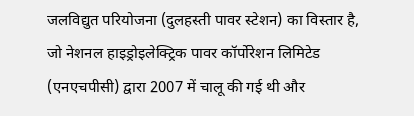जलविद्युत परियोजना (दुलहस्ती पावर स्टेशन) का विस्तार है, जो नेशनल हाइड्रोइलेक्ट्रिक पावर कॉर्पोरेशन लिमिटेड (एनएचपीसी) द्वारा 2007 में चालू की गई थी और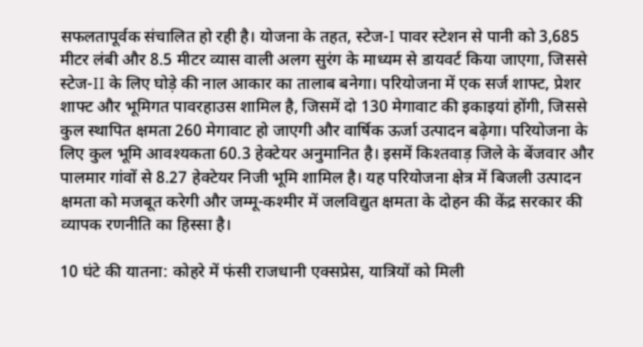सफलतापूर्वक संचालित हो रही है। योजना के तहत, स्टेज-I पावर स्टेशन से पानी को 3,685 मीटर लंबी और 8.5 मीटर व्यास वाली अलग सुरंग के माध्यम से डायवर्ट किया जाएगा, जिससे स्टेज-II के लिए घोड़े की नाल आकार का तालाब बनेगा। परियोजना में एक सर्ज शाफ्ट, प्रेशर शाफ्ट और भूमिगत पावरहाउस शामिल है, जिसमें दो 130 मेगावाट की इकाइयां होंगी, जिससे कुल स्थापित क्षमता 260 मेगावाट हो जाएगी और वार्षिक ऊर्जा उत्पादन बढ़ेगा। परियोजना के लिए कुल भूमि आवश्यकता 60.3 हेक्टेयर अनुमानित है। इसमें किश्तवाड़ जिले के बेंजवार और पालमार गांवों से 8.27 हेक्टेयर निजी भूमि शामिल है। यह परियोजना क्षेत्र में बिजली उत्पादन क्षमता को मजबूत करेगी और जम्मू-कश्मीर में जलविद्युत क्षमता के दोहन की केंद्र सरकार की व्यापक रणनीति का हिस्सा है।

10 घंटे की यातना: कोहरे में फंसी राजधानी एक्सप्रेस, यात्रियों को मिली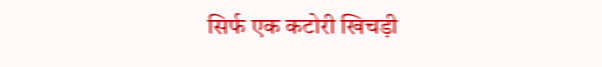सिर्फ एक कटोरी खिचड़ी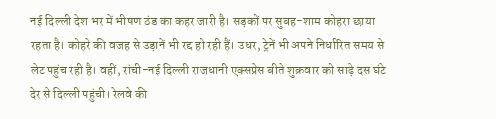नई दिल्ली देश भर में भीषण ठंड का कहर जारी है। सड़कों पर सुबह-शाम कोहरा छाया रहता है। कोहरे की वजह से उड़ानें भी रद्द हो रही हैं। उधर, ट्रेनें भी अपने निर्धारित समय से लेट पहुंच रही है। वहीं, रांची-नई दिल्ली राजधानी एक्सप्रेस बीते शुक्रवार को साढ़े दस घंटे देर से दिल्ली पहुंची। रेलवे की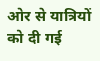ओर से यात्रियों को दी गई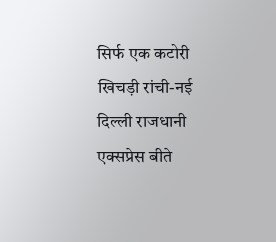सिर्फ एक कटोरी खिचड़ी रांची-नई दिल्ली राजधानी एक्सप्रेस बीते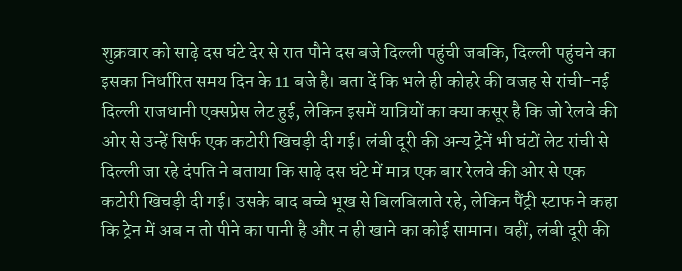शुक्रवार को साढ़े दस घंटे देर से रात पौने दस बजे दिल्ली पहुंची जबकि, दिल्ली पहुंचने का इसका निर्धारित समय दिन के 11 बजे है। बता दें कि भले ही कोहरे की वजह से रांची-नई दिल्ली राजधानी एक्सप्रेस लेट हुई, लेकिन इसमें यात्रियों का क्या कसूर है कि जो रेलवे की ओर से उन्हें सिर्फ एक कटोरी खिचड़ी दी गई। लंबी दूरी की अन्य ट्रेनें भी घंटों लेट रांची से दिल्ली जा रहे दंपति ने बताया कि साढ़े दस घंटे में मात्र एक बार रेलवे की ओर से एक कटोरी खिचड़ी दी गई। उसके बाद बच्चे भूख से बिलबिलाते रहे, लेकिन पैंट्री स्टाफ ने कहा कि ट्रेन में अब न तो पीने का पानी है और न ही खाने का कोई सामान। वहीं, लंबी दूरी की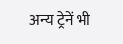अन्य ट्रेनें भी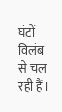घंटों विलंब से चल रही हैं।